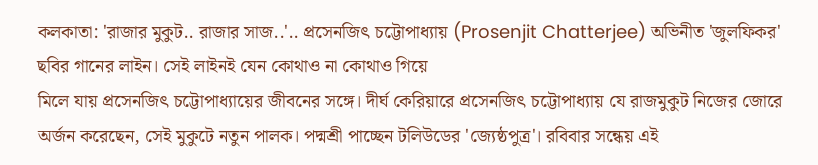কলকাতা: 'রাজার মুকুট.. রাজার সাজ..'.. প্রসেনজিৎ চট্টোপাধ্যায় (Prosenjit Chatterjee) অভিনীত 'জুলফিকর' ছবির গানের লাইন। সেই লাইনই যেন কোথাও না কোথাও গিয়ে
মিলে যায় প্রসেনজিৎ চট্টোপাধ্যায়ের জীবনের সঙ্গে। দীর্ঘ কেরিয়ারে প্রসেনজিৎ চট্টোপাধ্যায় যে রাজমুকুট নিজের জোরে অর্জন করেছেন, সেই মুকুটে নতুন পালক। পদ্মশ্রী পাচ্ছেন টলিউডের 'জ্যেষ্ঠপুত্র'। রবিবার সন্ধেয় এই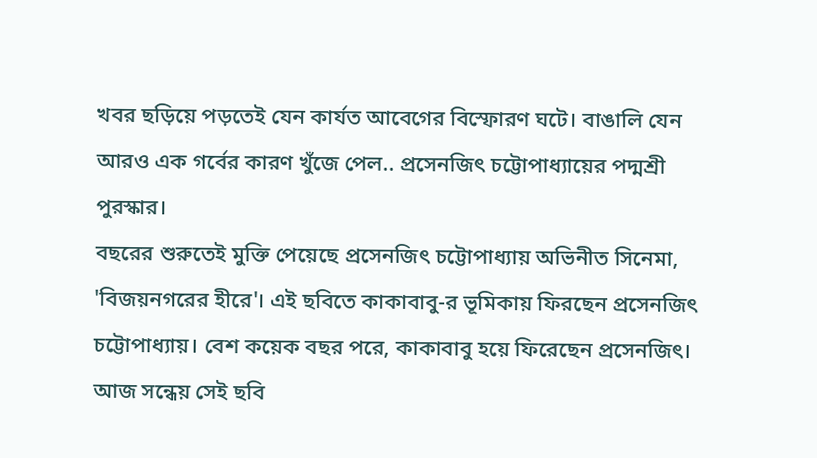খবর ছড়িয়ে পড়তেই যেন কার্যত আবেগের বিস্ফোরণ ঘটে। বাঙালি যেন আরও এক গর্বের কারণ খুঁজে পেল.. প্রসেনজিৎ চট্টোপাধ্যায়ের পদ্মশ্রী পুরস্কার।
বছরের শুরুতেই মুক্তি পেয়েছে প্রসেনজিৎ চট্টোপাধ্যায় অভিনীত সিনেমা, 'বিজয়নগরের হীরে'। এই ছবিতে কাকাবাবু-র ভূমিকায় ফিরছেন প্রসেনজিৎ চট্টোপাধ্যায়। বেশ কয়েক বছর পরে, কাকাবাবু হয়ে ফিরেছেন প্রসেনজিৎ। আজ সন্ধেয় সেই ছবি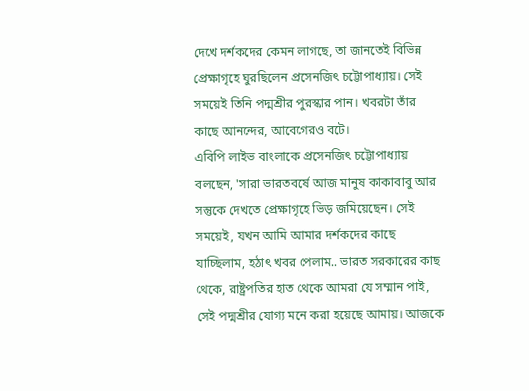দেখে দর্শকদের কেমন লাগছে, তা জানতেই বিভিন্ন প্রেক্ষাগৃহে ঘুরছিলেন প্রসেনজিৎ চট্টোপাধ্যায়। সেই সময়েই তিনি পদ্মশ্রীর পুরস্কার পান। খবরটা তাঁর কাছে আনন্দের, আবেগেরও বটে।
এবিপি লাইভ বাংলাকে প্রসেনজিৎ চট্টোপাধ্যায় বলছেন, 'সারা ভারতবর্ষে আজ মানুষ কাকাবাবু আর সন্তুকে দেখতে প্রেক্ষাগৃহে ভিড় জমিয়েছেন। সেই সময়েই, যখন আমি আমার দর্শকদের কাছে যাচ্ছিলাম, হঠাৎ খবর পেলাম.. ভারত সরকারের কাছ থেকে, রাষ্ট্রপতির হাত থেকে আমরা যে সম্মান পাই, সেই পদ্মশ্রীর যোগ্য মনে করা হয়েছে আমায়। আজকে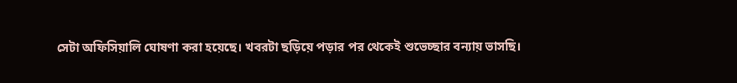সেটা অফিসিয়ালি ঘোষণা করা হয়েছে। খবরটা ছড়িয়ে পড়ার পর থেকেই শুভেচ্ছার বন্যায় ভাসছি।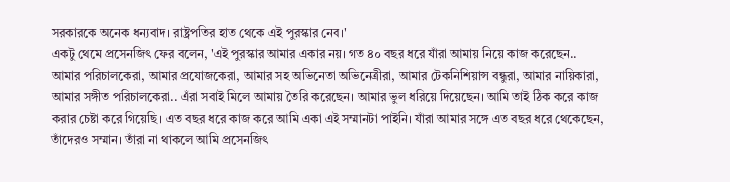সরকারকে অনেক ধন্যবাদ। রাষ্ট্রপতির হাত থেকে এই পুরস্কার নেব।'
একটু থেমে প্রসেনজিৎ ফের বলেন, 'এই পুরস্কার আমার একার নয়। গত ৪০ বছর ধরে যাঁরা আমায় নিয়ে কাজ করেছেন.. আমার পরিচালকেরা, আমার প্রযোজকেরা, আমার সহ অভিনেতা অভিনেত্রীরা, আমার টেকনিশিয়ান্স বন্ধুরা, আমার নায়িকারা, আমার সঙ্গীত পরিচালকেরা.. এঁরা সবাই মিলে আমায় তৈরি করেছেন। আমার ভুল ধরিয়ে দিয়েছেন। আমি তাই ঠিক করে কাজ করার চেষ্টা করে গিয়েছি। এত বছর ধরে কাজ করে আমি একা এই সম্মানটা পাইনি। যাঁরা আমার সঙ্গে এত বছর ধরে থেকেছেন, তাঁদেরও সম্মান। তাঁরা না থাকলে আমি প্রসেনজিৎ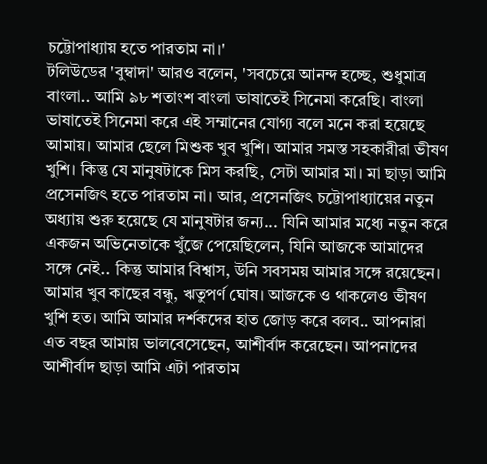চট্টোপাধ্যায় হতে পারতাম না।'
টলিউডের 'বুম্বাদা' আরও বলেন, 'সবচেয়ে আনন্দ হচ্ছে, শুধুমাত্র বাংলা.. আমি ৯৮ শতাংশ বাংলা ভাষাতেই সিনেমা করেছি। বাংলা ভাষাতেই সিনেমা করে এই সম্মানের যোগ্য বলে মনে করা হয়েছে আমায়। আমার ছেলে মিশুক খুব খুশি। আমার সমস্ত সহকারীরা ভীষণ খুশি। কিন্তু যে মানুষটাকে মিস করছি, সেটা আমার মা। মা ছাড়া আমি প্রসেনজিৎ হতে পারতাম না। আর, প্রসেনজিৎ চট্টোপাধ্যায়ের নতুন অধ্যায় শুরু হয়েছে যে মানুষটার জন্য... যিনি আমার মধ্যে নতুন করে একজন অভিনেতাকে খুঁজে পেয়েছিলেন, যিনি আজকে আমাদের সঙ্গে নেই.. কিন্তু আমার বিশ্বাস, উনি সবসময় আমার সঙ্গে রয়েছেন। আমার খুব কাছের বন্ধু, ঋতুপর্ণ ঘোষ। আজকে ও থাকলেও ভীষণ খুশি হত। আমি আমার দর্শকদের হাত জোড় করে বলব.. আপনারা এত বছর আমায় ভালবেসেছেন, আশীর্বাদ করেছেন। আপনাদের আশীর্বাদ ছাড়া আমি এটা পারতাম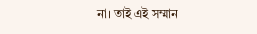না। তাই এই সম্মান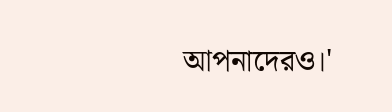আপনাদেরও।'